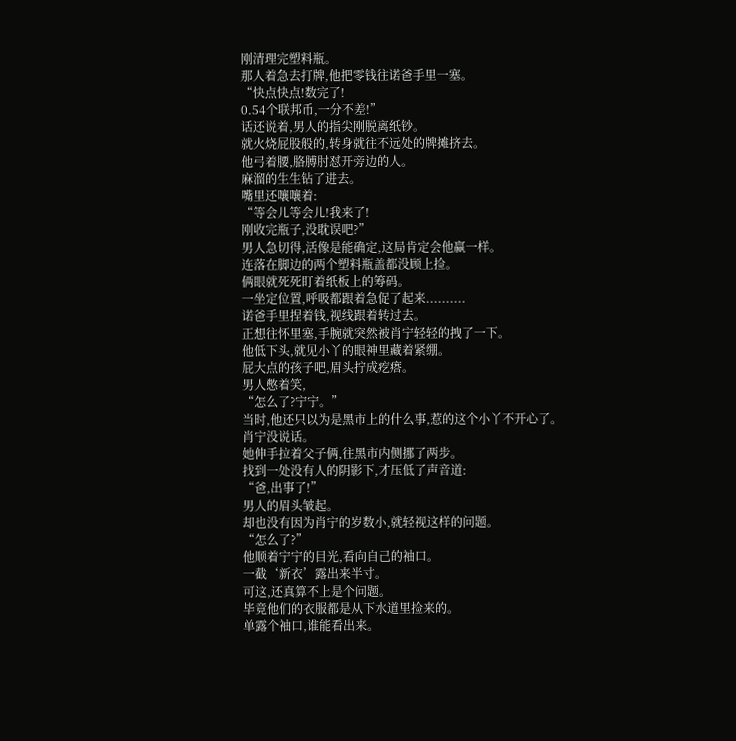刚清理完塑料瓶。
那人着急去打牌,他把零钱往诺爸手里一塞。
“快点快点!数完了!
0.54个联邦币,一分不差!”
话还说着,男人的指尖刚脱离纸钞。
就火烧屁股般的,转身就往不远处的牌摊挤去。
他弓着腰,胳膊肘怼开旁边的人。
麻溜的生生钻了进去。
嘴里还嚷嚷着:
“等会儿等会儿!我来了!
刚收完瓶子,没耽误吧?”
男人急切得,活像是能确定,这局肯定会他赢一样。
连落在脚边的两个塑料瓶盖都没顾上捡。
俩眼就死死盯着纸板上的筹码。
一坐定位置,呼吸都跟着急促了起来..........
诺爸手里捏着钱,视线跟着转过去。
正想往怀里塞,手腕就突然被肖宁轻轻的拽了一下。
他低下头,就见小丫的眼神里藏着紧绷。
屁大点的孩子吧,眉头拧成疙瘩。
男人憋着笑,
“怎么了?宁宁。”
当时,他还只以为是黑市上的什么事,惹的这个小丫不开心了。
肖宁没说话。
她伸手拉着父子俩,往黑市内侧挪了两步。
找到一处没有人的阴影下,才压低了声音道:
“爸,出事了!”
男人的眉头皱起。
却也没有因为肖宁的岁数小,就轻视这样的问题。
“怎么了?”
他顺着宁宁的目光,看向自己的袖口。
一截‘新衣’露出来半寸。
可这,还真算不上是个问题。
毕竟他们的衣服都是从下水道里捡来的。
单露个袖口,谁能看出来。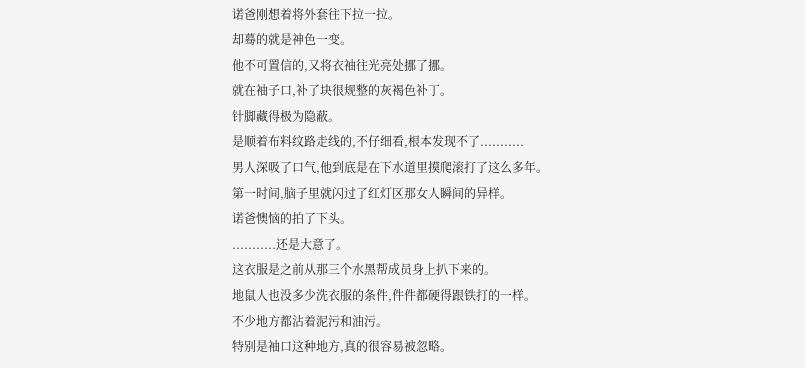诺爸刚想着将外套往下拉一拉。
却蓦的就是神色一变。
他不可置信的,又将衣袖往光亮处挪了挪。
就在袖子口,补了块很规整的灰褐色补丁。
针脚藏得极为隐蔽。
是顺着布料纹路走线的,不仔细看,根本发现不了...........
男人深吸了口气,他到底是在下水道里摸爬滚打了这么多年。
第一时间,脑子里就闪过了红灯区那女人瞬间的异样。
诺爸懊恼的拍了下头。
...........还是大意了。
这衣服是之前从那三个水黑帮成员身上扒下来的。
地鼠人也没多少洗衣服的条件,件件都硬得跟铁打的一样。
不少地方都沾着泥污和油污。
特别是袖口这种地方,真的很容易被忽略。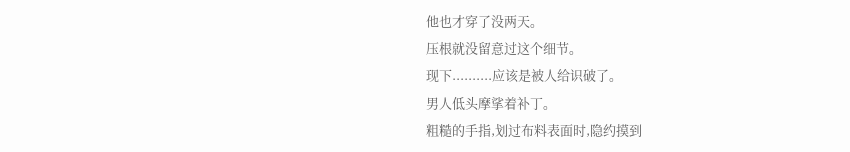他也才穿了没两天。
压根就没留意过这个细节。
现下..........应该是被人给识破了。
男人低头摩挲着补丁。
粗糙的手指,划过布料表面时,隐约摸到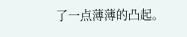了一点薄薄的凸起。